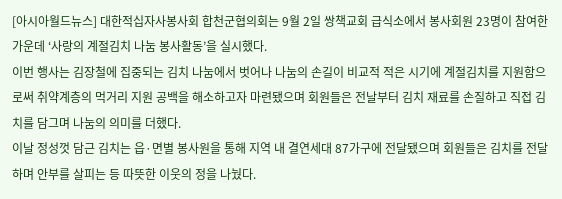[아시아월드뉴스] 대한적십자사봉사회 합천군협의회는 9월 2일 쌍책교회 급식소에서 봉사회원 23명이 참여한 가운데 ‘사랑의 계절김치 나눔 봉사활동’을 실시했다.
이번 행사는 김장철에 집중되는 김치 나눔에서 벗어나 나눔의 손길이 비교적 적은 시기에 계절김치를 지원함으로써 취약계층의 먹거리 지원 공백을 해소하고자 마련됐으며 회원들은 전날부터 김치 재료를 손질하고 직접 김치를 담그며 나눔의 의미를 더했다.
이날 정성껏 담근 김치는 읍·면별 봉사원을 통해 지역 내 결연세대 87가구에 전달됐으며 회원들은 김치를 전달하며 안부를 살피는 등 따뜻한 이웃의 정을 나눴다.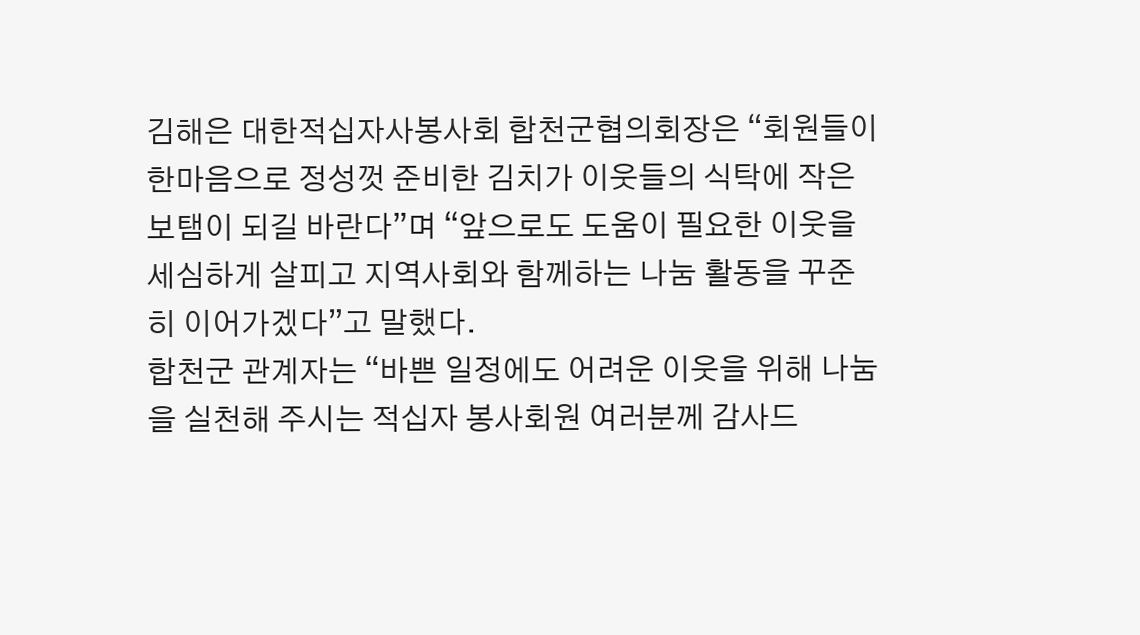김해은 대한적십자사봉사회 합천군협의회장은 “회원들이 한마음으로 정성껏 준비한 김치가 이웃들의 식탁에 작은 보탬이 되길 바란다”며 “앞으로도 도움이 필요한 이웃을 세심하게 살피고 지역사회와 함께하는 나눔 활동을 꾸준히 이어가겠다”고 말했다.
합천군 관계자는 “바쁜 일정에도 어려운 이웃을 위해 나눔을 실천해 주시는 적십자 봉사회원 여러분께 감사드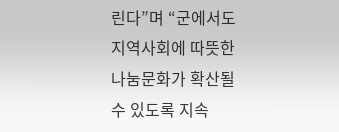린다”며 “군에서도 지역사회에 따뜻한 나눔문화가 확산될 수 있도록 지속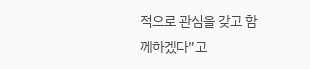적으로 관심을 갖고 함께하겠다”고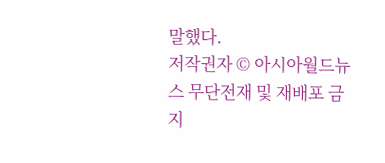말했다.
저작권자 © 아시아월드뉴스 무단전재 및 재배포 금지